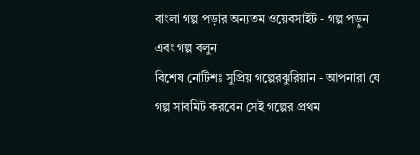বাংলা গল্প পড়ার অন্যতম ওয়েবসাইট - গল্প পড়ুন এবং গল্প বলুন
বিশেষ নোটিশঃ সুপ্রিয় গল্পেরঝুরিয়ান - আপনারা যে গল্প সাবমিট করবেন সেই গল্পের প্রথম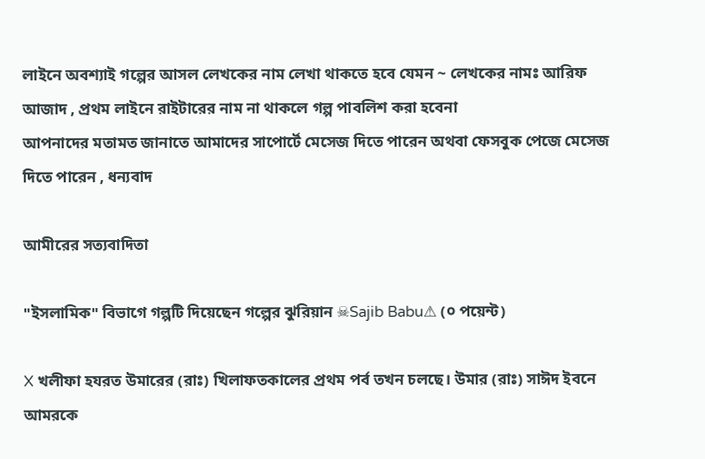লাইনে অবশ্যাই গল্পের আসল লেখকের নাম লেখা থাকতে হবে যেমন ~ লেখকের নামঃ আরিফ আজাদ , প্রথম লাইনে রাইটারের নাম না থাকলে গল্প পাবলিশ করা হবেনা
আপনাদের মতামত জানাতে আমাদের সাপোর্টে মেসেজ দিতে পারেন অথবা ফেসবুক পেজে মেসেজ দিতে পারেন , ধন্যবাদ

আমীরের সত্যবাদিতা

"ইসলামিক" বিভাগে গল্পটি দিয়েছেন গল্পের ঝুরিয়ান ☠Sajib Babu⚠ (০ পয়েন্ট)

X খলীফা হযরত উমারের (রাঃ) খিলাফতকালের প্রথম পর্ব তখন চলছে। উমার (রাঃ) সাঈদ ইবনে আমরকে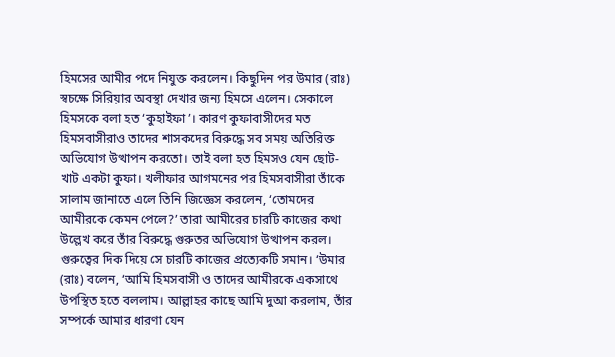হিমসের আমীর পদে নিযুক্ত করলেন। কিছুদিন পর উমার (রাঃ) স্বচক্ষে সিরিয়ার অবস্থা দেখার জন্য হিমসে এলেন। সেকালে হিমসকে বলা হত ‘কুহাইফা’। কারণ কুফাবাসীদের মত হিমসবাসীরাও তাদের শাসকদের বিরুদ্ধে সব সময় অতিরিক্ত অভিযোগ উত্থাপন করতো। তাই বলা হত হিমসও যেন ছোট-খাট একটা কুফা। খলীফার আগমনের পর হিমসবাসীরা তাঁকে সালাম জানাতে এলে তিনি জিজ্ঞেস করলেন, ‘তোমদের আমীরকে কেমন পেলে?’ তারা আমীরের চারটি কাজের কথা উল্লেখ করে তাঁর বিরুদ্ধে গুরুতর অভিযোগ উত্থাপন করল। গুরুত্বের দিক দিয়ে সে চারটি কাজের প্রত্যেকটি সমান। ‘উমার (রাঃ) বলেন, ‘আমি হিমসবাসী ও তাদের আমীরকে একসাথে উপস্থিত হতে বললাম। আল্লাহর কাছে আমি দুআ করলাম, তাঁর সম্পর্কে আমার ধারণা যেন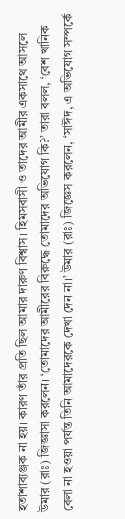হতাশাব্যঞ্জক না হয়। কারণ তাঁর প্রতি ছিল আমার দারুণ বিশ্বাস। হিমসবাসী ও তাদের আমীর একসাথে আসলে উমার (রাঃ) জিজ্ঞাসা করলেন। ‘তোমাদের আমীরের বিরুদ্ধে তোমাদের অভিযোগ কি?’ তারা বলল, ‘বেশ খানিক বেলা না হওয়া পর্যন্ত তিনি আমাদেরকে দেখা দেন না।’ উমার (রাঃ) জিজ্ঞেস করলেন, ‘সাঈদ, এ অভিযোগ সম্পর্কে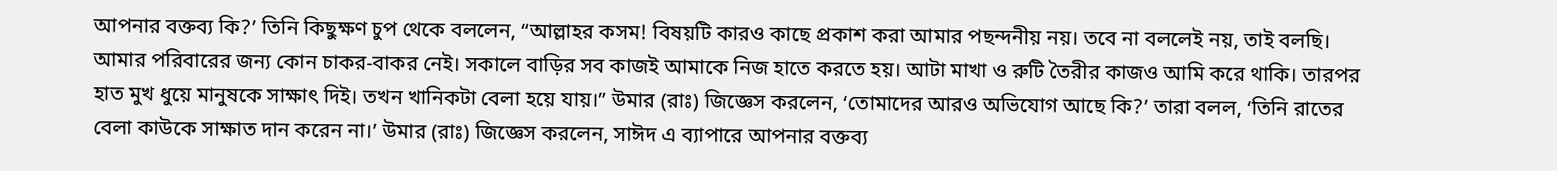আপনার বক্তব্য কি?’ তিনি কিছুক্ষণ চুপ থেকে বললেন, “আল্লাহর কসম! বিষয়টি কারও কাছে প্রকাশ করা আমার পছন্দনীয় নয়। তবে না বললেই নয়, তাই বলছি। আমার পরিবারের জন্য কোন চাকর-বাকর নেই। সকালে বাড়ির সব কাজই আমাকে নিজ হাতে করতে হয়। আটা মাখা ও রুটি তৈরীর কাজও আমি করে থাকি। তারপর হাত মুখ ধুয়ে মানুষকে সাক্ষাৎ দিই। তখন খানিকটা বেলা হয়ে যায়।” উমার (রাঃ) জিজ্ঞেস করলেন, ‘তোমাদের আরও অভিযোগ আছে কি?’ তারা বলল, ‘তিনি রাতের বেলা কাউকে সাক্ষাত দান করেন না।’ উমার (রাঃ) জিজ্ঞেস করলেন, সাঈদ এ ব্যাপারে আপনার বক্তব্য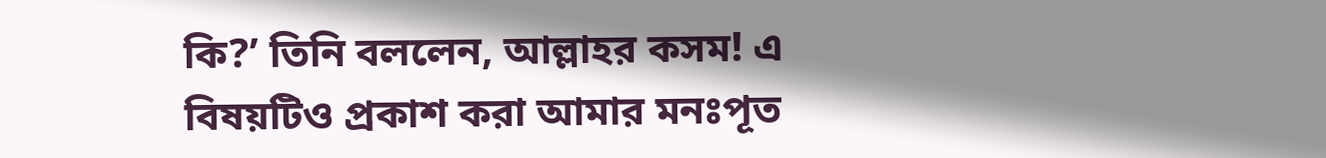কি?’ তিনি বললেন, আল্লাহর কসম! এ বিষয়টিও প্রকাশ করা আমার মনঃপূত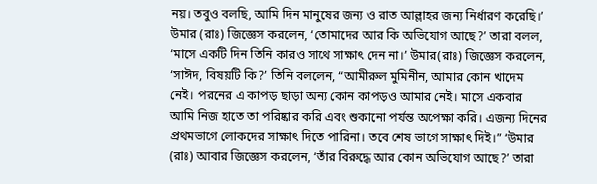নয়। তবুও বলছি, আমি দিন মানুষের জন্য ও রাত আল্লাহর জন্য নির্ধারণ করেছি।’ উমার (রাঃ) জিজ্ঞেস করলেন, ‘তোমাদের আর কি অভিযোগ আছে?’ তারা বলল, ‘মাসে একটি দিন তিনি কারও সাথে সাক্ষাৎ দেন না।’ উমার(রাঃ) জিজ্ঞেস করলেন, ‘সাঈদ, বিষয়টি কি?’ তিনি বললেন, “আমীরুল মুমিনীন, আমার কোন খাদেম নেই। পরনের এ কাপড় ছাড়া অন্য কোন কাপড়ও আমার নেই। মাসে একবার আমি নিজ হাতে তা পরিষ্কার করি এবং শুকানো পর্যন্ত অপেক্ষা করি। এজন্য দিনের প্রথমভাগে লোকদের সাক্ষাৎ দিতে পারিনা। তবে শেষ ভাগে সাক্ষাৎ দিই।” ‘উমার (রাঃ) আবার জিজ্ঞেস করলেন, ‘তাঁর বিরুদ্ধে আর কোন অভিযোগ আছে?’ তারা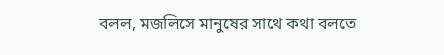বলল, মজলিসে মানুষের সাথে কথা বলতে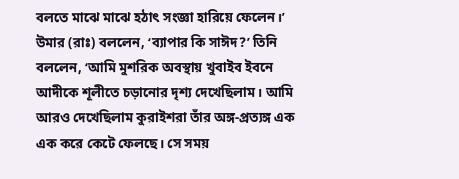বলতে মাঝে মাঝে হঠাৎ সংজ্ঞা হারিয়ে ফেলেন।’ উমার (রাঃ) বললেন, ‘ব্যাপার কি সাঈদ?’ তিনি বললেন, ‘আমি মুশরিক অবস্থায় খুবাইব ইবনে আদীকে শূলীতে চড়ানোর দৃশ্য দেখেছিলাম। আমি আরও দেখেছিলাম কুরাইশরা তাঁর অঙ্গ-প্রত্যঙ্গ এক এক করে কেটে ফেলছে। সে সময়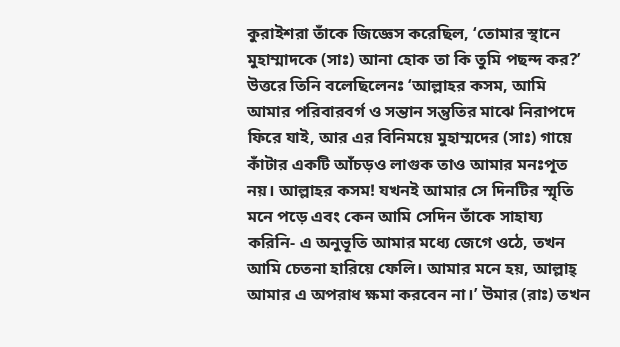কুরাইশরা তাঁকে জিজ্ঞেস করেছিল, ‘তোমার স্থানে মুহাম্মাদকে (সাঃ) আনা হোক তা কি তুমি পছন্দ কর?’ উত্তরে তিনি বলেছিলেনঃ ‘আল্লাহর কসম, আমি আমার পরিবারবর্গ ও সন্তান সন্তুতির মাঝে নিরাপদে ফিরে যাই, আর এর বিনিময়ে মুহাম্মদের (সাঃ) গায়ে কাঁটার একটি আঁচড়ও লাগুক তাও আমার মনঃপূত নয়। আল্লাহর কসম! যখনই আমার সে দিনটির স্মৃতি মনে পড়ে এবং কেন আমি সেদিন তাঁকে সাহায্য করিনি- এ অনুভূতি আমার মধ্যে জেগে ওঠে, তখন আমি চেতনা হারিয়ে ফেলি। আমার মনে হয়, আল্লাহ্‌ আমার এ অপরাধ ক্ষমা করবেন না।’ উমার (রাঃ) তখন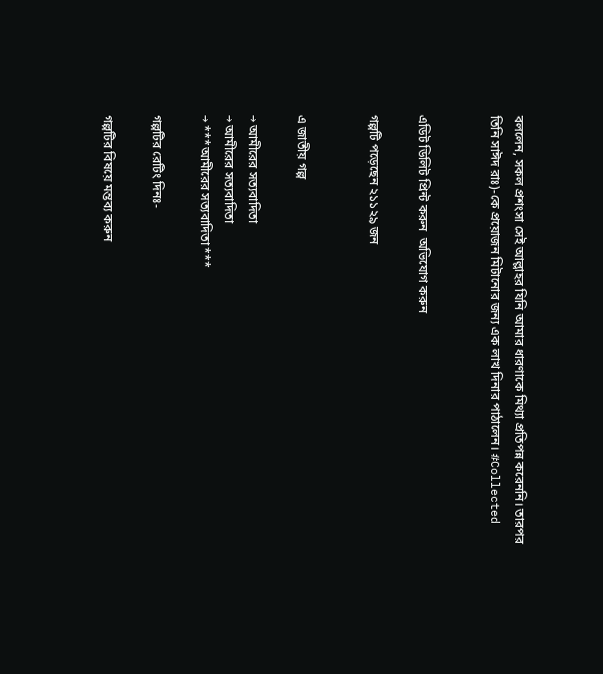বললেন, সকল প্রশংসা সেই আল্লাহর যিনি আমার ধারণাকে মিথ্যা প্রতিপন্ন করেননি। তারপর তিনি সাঈদ রাঃ)-কে প্রয়োজন মিটানোর জন্য এক লাখ দিনার পাঠালেন। #Collected


এডিট ডিলিট প্রিন্ট করুন  অভিযোগ করুন

গল্পটি পড়েছেন ২১১২৯ জন


এ জাতীয় গল্প

→ আমীরের সত্যবাদিতা
→ আমীরের সত্যবাদিতা
→ ***আমীরের সত্যবাদিতা***

গল্পটির রেটিং দিনঃ-

গল্পটির বিষয়ে মন্তব্য করুন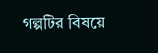গল্পটির বিষয়ে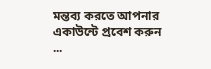মন্তব্য করতে আপনার একাউন্টে প্রবেশ করুন ...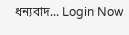ধন্যবাদ... Login Now